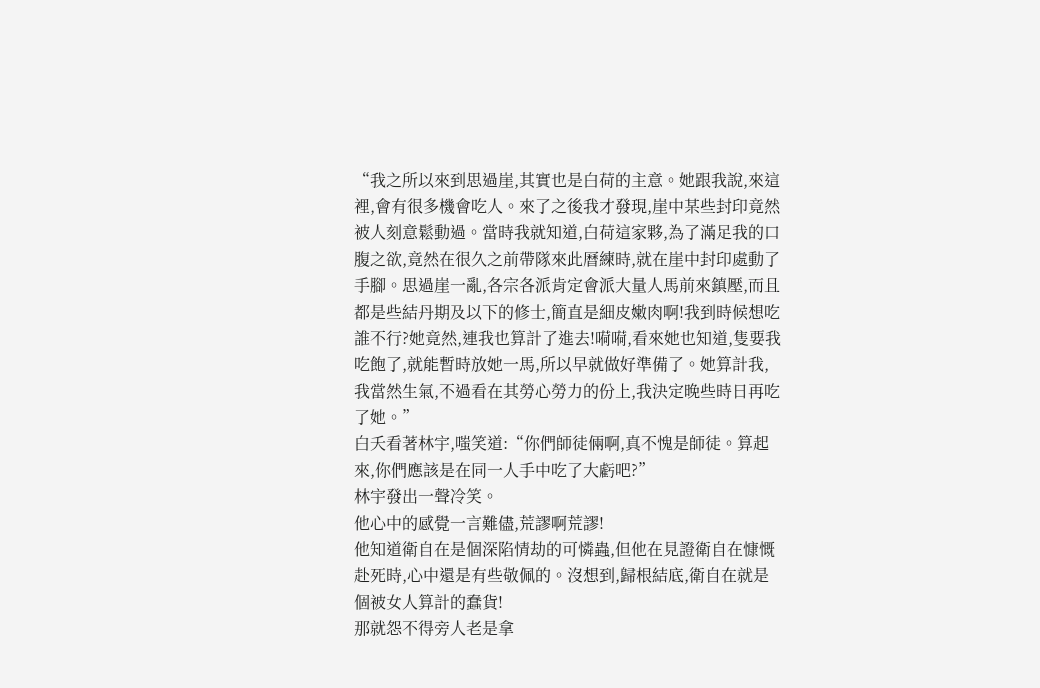“我之所以來到思過崖,其實也是白荷的主意。她跟我說,來這裡,會有很多機會吃人。來了之後我才發現,崖中某些封印竟然被人刻意鬆動過。當時我就知道,白荷這家夥,為了滿足我的口腹之欲,竟然在很久之前帶隊來此曆練時,就在崖中封印處動了手腳。思過崖一亂,各宗各派肯定會派大量人馬前來鎮壓,而且都是些結丹期及以下的修士,簡直是細皮嫩肉啊!我到時候想吃誰不行?她竟然,連我也算計了進去!嗬嗬,看來她也知道,隻要我吃飽了,就能暫時放她一馬,所以早就做好準備了。她算計我,我當然生氣,不過看在其勞心勞力的份上,我決定晚些時日再吃了她。”
白夭看著林宇,嗤笑道:“你們師徒倆啊,真不愧是師徒。算起來,你們應該是在同一人手中吃了大虧吧?”
林宇發出一聲冷笑。
他心中的感覺一言難儘,荒謬啊荒謬!
他知道衛自在是個深陷情劫的可憐蟲,但他在見證衛自在慷慨赴死時,心中還是有些敬佩的。沒想到,歸根結底,衛自在就是個被女人算計的蠢貨!
那就怨不得旁人老是拿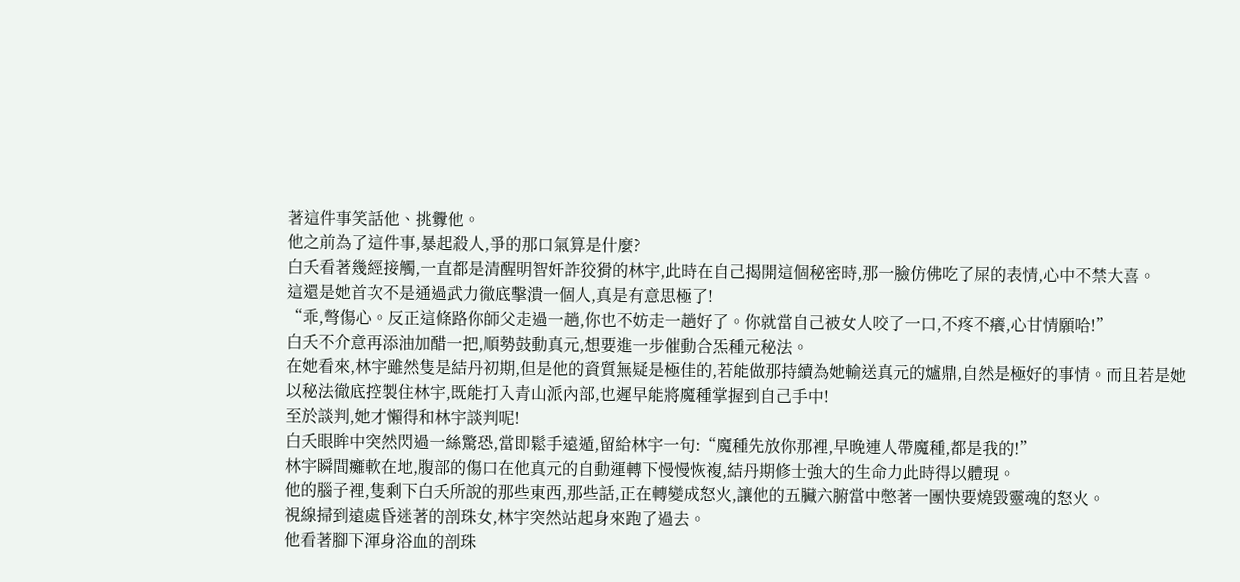著這件事笑話他、挑釁他。
他之前為了這件事,暴起殺人,爭的那口氣算是什麼?
白夭看著幾經接觸,一直都是清醒明智奸詐狡猾的林宇,此時在自己揭開這個秘密時,那一臉仿佛吃了屎的表情,心中不禁大喜。
這還是她首次不是通過武力徹底擊潰一個人,真是有意思極了!
“乖,彆傷心。反正這條路你師父走過一趟,你也不妨走一趟好了。你就當自己被女人咬了一口,不疼不癢,心甘情願哈!”
白夭不介意再添油加醋一把,順勢鼓動真元,想要進一步催動合炁種元秘法。
在她看來,林宇雖然隻是結丹初期,但是他的資質無疑是極佳的,若能做那持續為她輸送真元的爐鼎,自然是極好的事情。而且若是她以秘法徹底控製住林宇,既能打入青山派內部,也遲早能將魔種掌握到自己手中!
至於談判,她才懶得和林宇談判呢!
白夭眼眸中突然閃過一絲驚恐,當即鬆手遠遁,留給林宇一句:“魔種先放你那裡,早晚連人帶魔種,都是我的!”
林宇瞬間癱軟在地,腹部的傷口在他真元的自動運轉下慢慢恢複,結丹期修士強大的生命力此時得以體現。
他的腦子裡,隻剩下白夭所說的那些東西,那些話,正在轉變成怒火,讓他的五臟六腑當中憋著一團快要燒毀靈魂的怒火。
視線掃到遠處昏迷著的剖珠女,林宇突然站起身來跑了過去。
他看著腳下渾身浴血的剖珠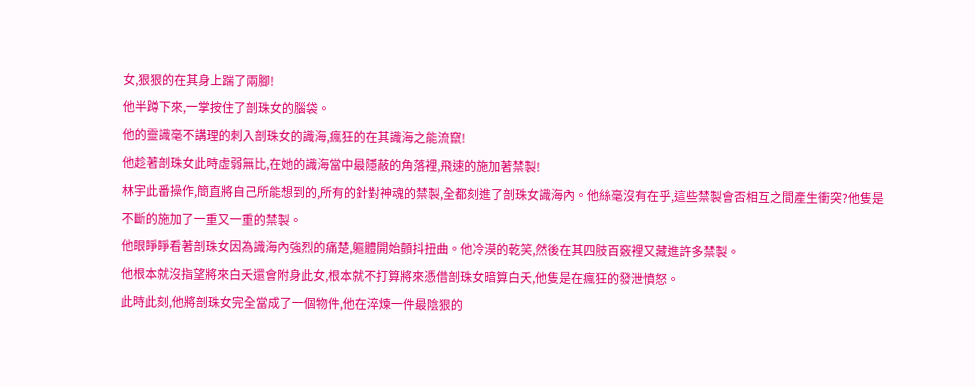女,狠狠的在其身上踹了兩腳!
他半蹲下來,一掌按住了剖珠女的腦袋。
他的靈識毫不講理的刺入剖珠女的識海,瘋狂的在其識海之能流竄!
他趁著剖珠女此時虛弱無比,在她的識海當中最隱蔽的角落裡,飛速的施加著禁製!
林宇此番操作,簡直將自己所能想到的,所有的針對神魂的禁製,全都刻進了剖珠女識海內。他絲毫沒有在乎,這些禁製會否相互之間產生衝突?他隻是不斷的施加了一重又一重的禁製。
他眼睜睜看著剖珠女因為識海內強烈的痛楚,軀體開始顫抖扭曲。他冷漠的乾笑,然後在其四肢百竅裡又藏進許多禁製。
他根本就沒指望將來白夭還會附身此女,根本就不打算將來憑借剖珠女暗算白夭,他隻是在瘋狂的發泄憤怒。
此時此刻,他將剖珠女完全當成了一個物件,他在淬煉一件最陰狠的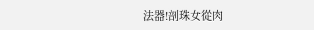法器!剖珠女從肉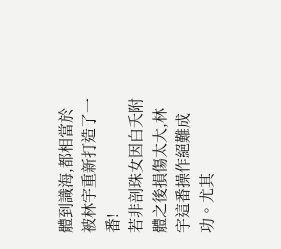體到識海,都相當於被林宇重新打造了一番!
若非剖珠女因白夭附體之後損傷太大,林宇這番操作絕難成功。尤其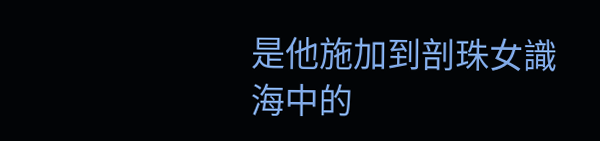是他施加到剖珠女識海中的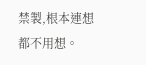禁製,根本連想都不用想。